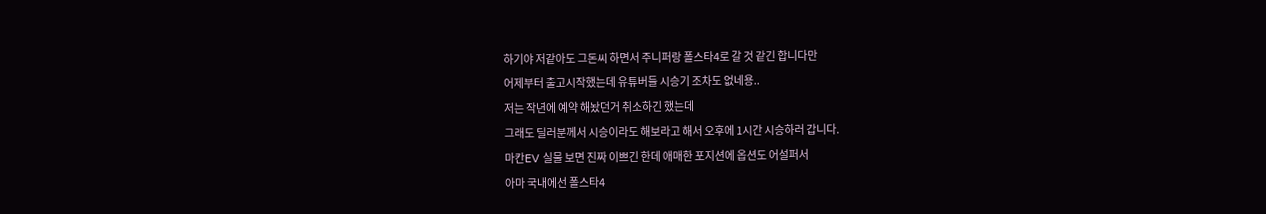하기야 저같아도 그돈씨 하면서 주니퍼랑 폴스타4로 갈 것 같긴 합니다만
어제부터 출고시작했는데 유튜버들 시승기 조차도 없네용..
저는 작년에 예약 해놨던거 취소하긴 했는데
그래도 딜러분께서 시승이라도 해보라고 해서 오후에 1시간 시승하러 갑니다.
마칸EV 실물 보면 진짜 이쁘긴 한데 애매한 포지션에 옵션도 어설퍼서
아마 국내에선 폴스타4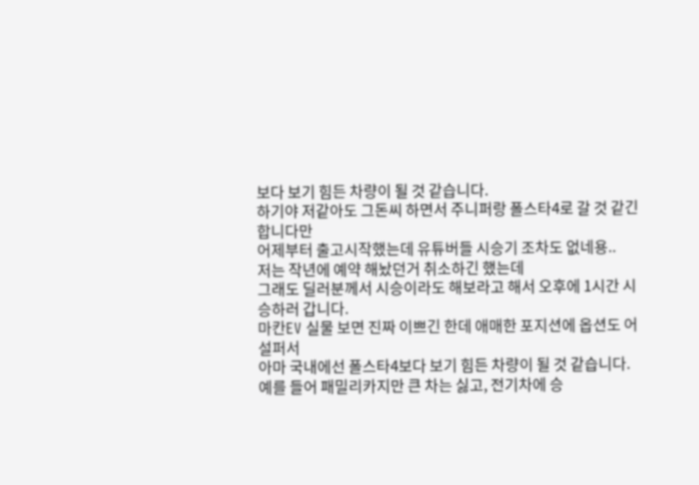보다 보기 힘든 차량이 될 것 같습니다.
하기야 저같아도 그돈씨 하면서 주니퍼랑 폴스타4로 갈 것 같긴 합니다만
어제부터 출고시작했는데 유튜버들 시승기 조차도 없네용..
저는 작년에 예약 해놨던거 취소하긴 했는데
그래도 딜러분께서 시승이라도 해보라고 해서 오후에 1시간 시승하러 갑니다.
마칸EV 실물 보면 진짜 이쁘긴 한데 애매한 포지션에 옵션도 어설퍼서
아마 국내에선 폴스타4보다 보기 힘든 차량이 될 것 같습니다.
예를 들어 패밀리카지만 큰 차는 싫고, 전기차에 승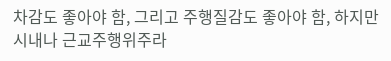차감도 좋아야 함, 그리고 주행질감도 좋아야 함, 하지만 시내나 근교주행위주라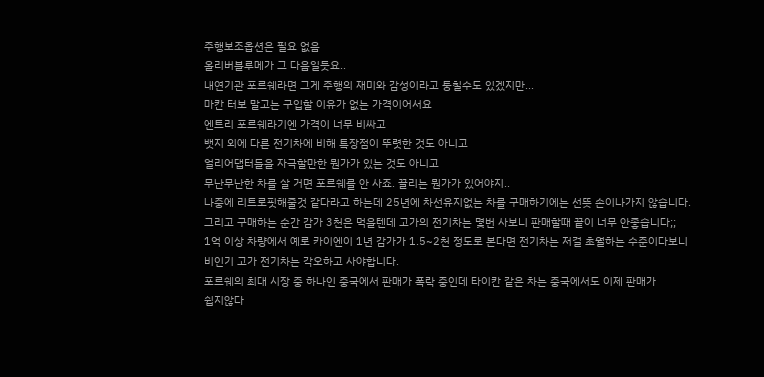주행보조옵션은 필요 없음
올리버블루메가 그 다음일듯요..
내연기관 포르쉐라면 그게 주행의 재미와 감성이라고 퉁칠수도 있겠지만...
마칸 터보 말고는 구입할 이유가 없는 가격이어서요
엔트리 포르쉐라기엔 가격이 너무 비싸고
뱃지 외에 다른 전기차에 비해 특장점이 뚜렷한 것도 아니고
얼리어댑터들을 자극할만한 뭔가가 있는 것도 아니고
무난무난한 차를 살 거면 포르쉐를 안 사죠. 끌리는 뭔가가 있어야지..
나중에 리트로핏해줄것 같다라고 하는데 25년에 차선유지없는 차를 구매하기에는 선뜻 손이나가지 않습니다.
그리고 구매하는 순간 감가 3천은 먹을텐데 고가의 전기차는 몇번 사보니 판매할때 끝이 너무 안좋습니다;;
1억 이상 차량에서 예로 카이엔이 1년 감가가 1.5~2천 정도로 본다면 전기차는 저걸 초월하는 수준이다보니
비인기 고가 전기차는 각오하고 사야합니다.
포르쉐의 최대 시장 중 하나인 중국에서 판매가 폭락 중인데 타이칸 같은 차는 중국에서도 이제 판매가
쉽지않다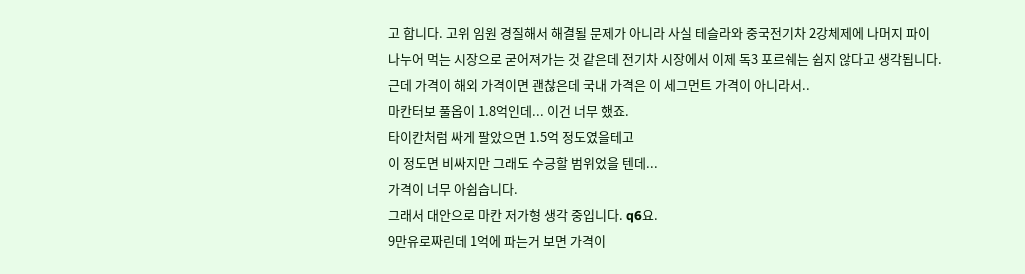고 합니다. 고위 임원 경질해서 해결될 문제가 아니라 사실 테슬라와 중국전기차 2강체제에 나머지 파이
나누어 먹는 시장으로 굳어져가는 것 같은데 전기차 시장에서 이제 독3 포르쉐는 쉽지 않다고 생각됩니다.
근데 가격이 해외 가격이면 괜찮은데 국내 가격은 이 세그먼트 가격이 아니라서..
마칸터보 풀옵이 1.8억인데... 이건 너무 했죠.
타이칸처럼 싸게 팔았으면 1.5억 정도였을테고
이 정도면 비싸지만 그래도 수긍할 범위었을 텐데...
가격이 너무 아쉽습니다.
그래서 대안으로 마칸 저가형 생각 중입니다. q6요.
9만유로짜린데 1억에 파는거 보면 가격이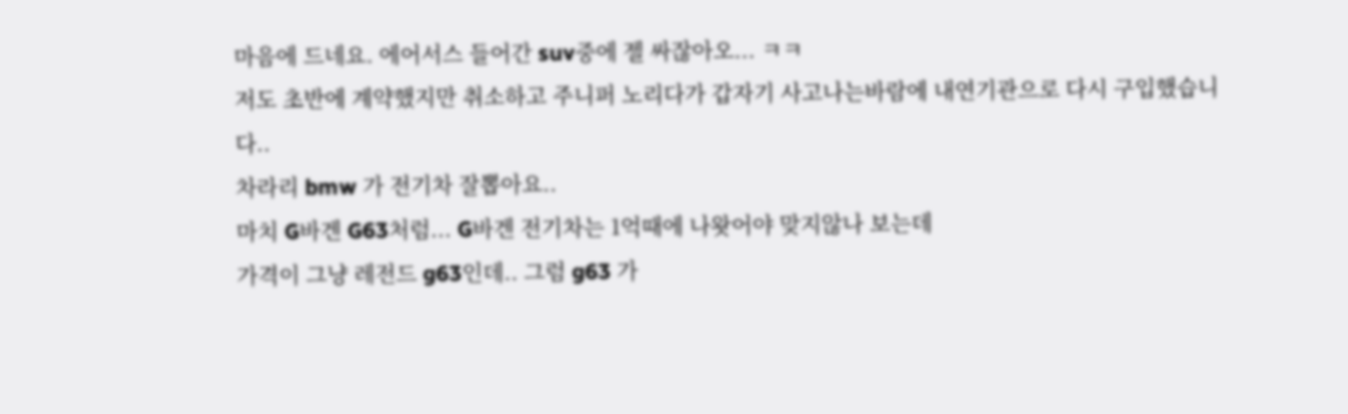마음에 드네요. 에어서스 들어간 suv중에 젤 싸잖아오... ㅋㅋ
저도 초반에 계약했지만 취소하고 주니퍼 노리다가 갑자기 사고나는바람에 내연기관으로 다시 구입했습니다..
차라리 bmw 가 전기차 잘뽑아요..
마치 G바겐 G63처럼... G바겐 전기차는 1억때에 나왓어야 맞지않나 보는데
가격이 그냥 레전드 g63인데.. 그럼 g63 가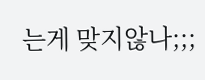는게 맞지않나;;;